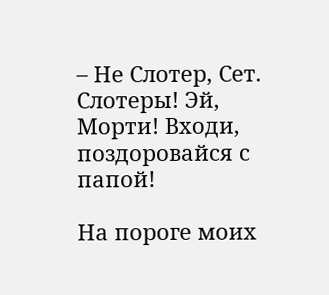– Не Слотер, Сет. Слотеры! Эй, Морти! Входи, поздоровайся с папой!

На пороге моих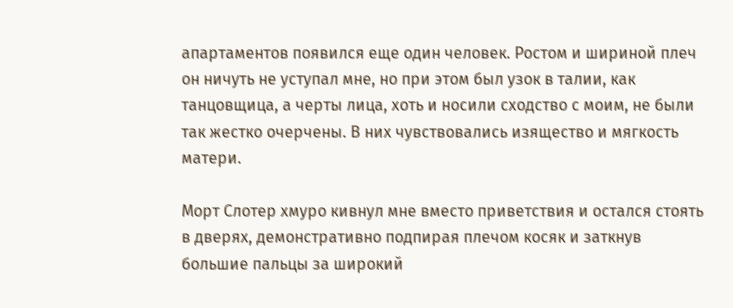апартаментов появился еще один человек. Ростом и шириной плеч он ничуть не уступал мне, но при этом был узок в талии, как танцовщица, а черты лица, хоть и носили сходство с моим, не были так жестко очерчены. В них чувствовались изящество и мягкость матери.

Морт Слотер хмуро кивнул мне вместо приветствия и остался стоять в дверях, демонстративно подпирая плечом косяк и заткнув большие пальцы за широкий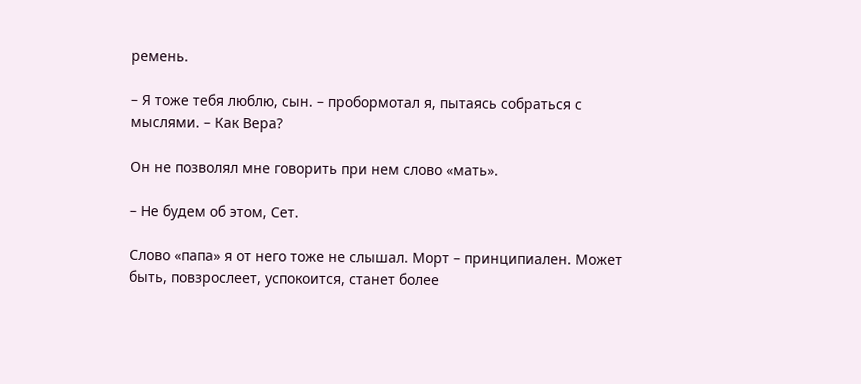ремень.

– Я тоже тебя люблю, сын. – пробормотал я, пытаясь собраться с мыслями. – Как Вера?

Он не позволял мне говорить при нем слово «мать».

– Не будем об этом, Сет.

Слово «папа» я от него тоже не слышал. Морт – принципиален. Может быть, повзрослеет, успокоится, станет более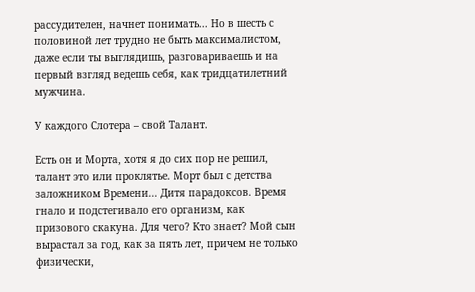рассудителен, начнет понимать... Но в шесть с половиной лет трудно не быть максималистом, даже если ты выглядишь, разговариваешь и на первый взгляд ведешь себя, как тридцатилетний мужчина.

У каждого Слотера – свой Талант.

Есть он и Морта, хотя я до сих пор не решил, талант это или проклятье. Морт был с детства заложником Времени... Дитя парадоксов. Время гнало и подстегивало его организм, как призового скакуна. Для чего? Кто знает? Мой сын вырастал за год, как за пять лет, причем не только физически,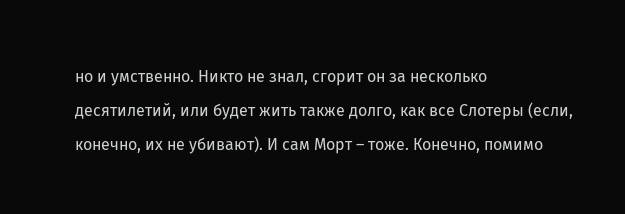но и умственно. Никто не знал, сгорит он за несколько десятилетий, или будет жить также долго, как все Слотеры (если, конечно, их не убивают). И сам Морт – тоже. Конечно, помимо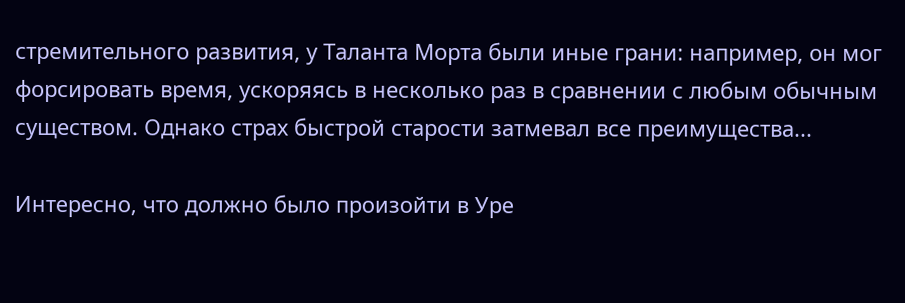стремительного развития, у Таланта Морта были иные грани: например, он мог форсировать время, ускоряясь в несколько раз в сравнении с любым обычным существом. Однако страх быстрой старости затмевал все преимущества...

Интересно, что должно было произойти в Уре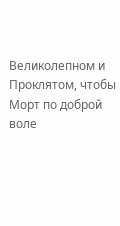Великолепном и Проклятом, чтобы Морт по доброй воле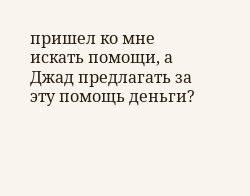пришел ко мне искать помощи, а Джад предлагать за эту помощь деньги?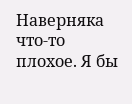Наверняка что-то плохое. Я бы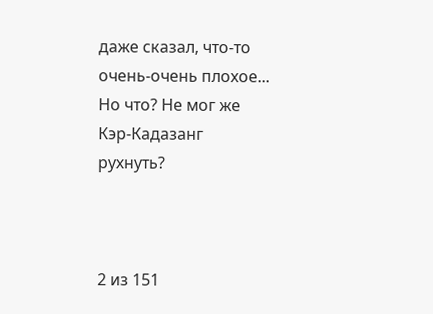даже сказал, что-то очень-очень плохое... Но что? Не мог же Кэр-Кадазанг рухнуть?



2 из 151